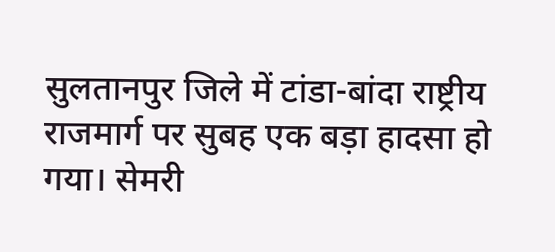सुलतानपुर जिले में टांडा-बांदा राष्ट्रीय राजमार्ग पर सुबह एक बड़ा हादसा हो गया। सेमरी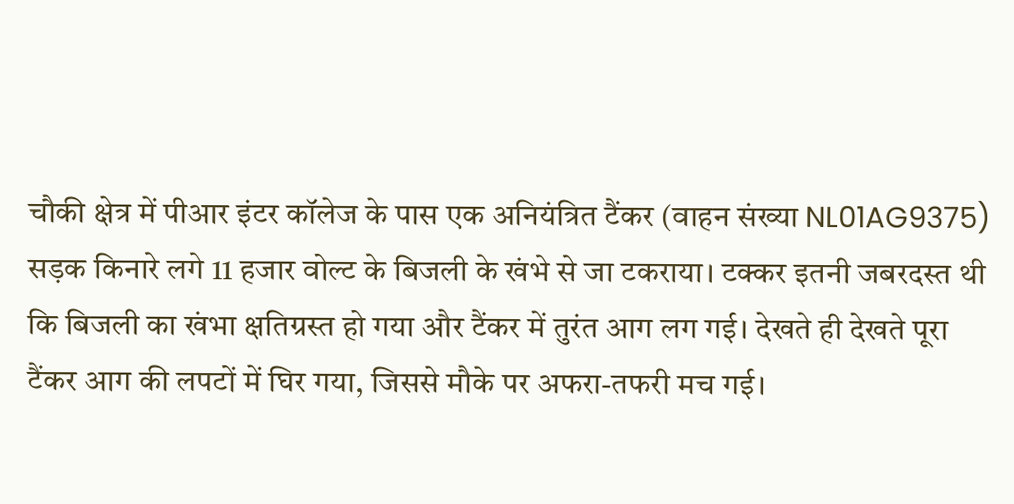चौकी क्षेत्र में पीआर इंटर कॉलेज के पास एक अनियंत्रित टैंकर (वाहन संख्या NL01AG9375) सड़क किनारे लगे 11 हजार वोल्ट के बिजली के खंभे से जा टकराया। टक्कर इतनी जबरदस्त थी कि बिजली का खंभा क्षतिग्रस्त हो गया और टैंकर में तुरंत आग लग गई। देखते ही देखते पूरा टैंकर आग की लपटों में घिर गया, जिससे मौके पर अफरा-तफरी मच गई।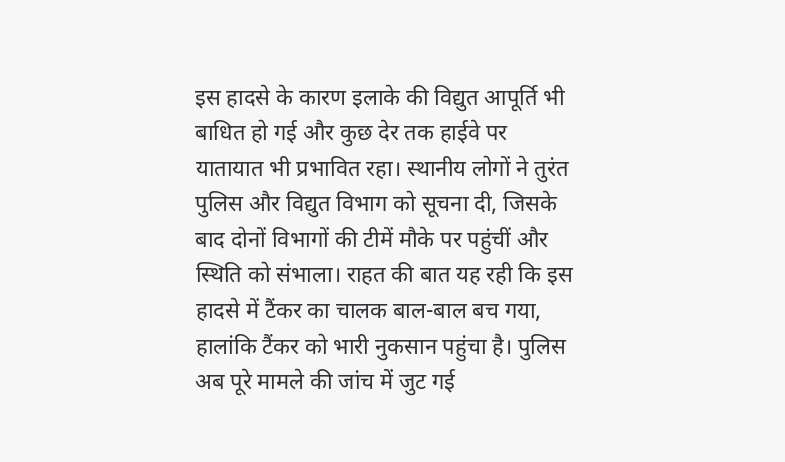इस हादसे के कारण इलाके की विद्युत आपूर्ति भी बाधित हो गई और कुछ देर तक हाईवे पर यातायात भी प्रभावित रहा। स्थानीय लोगों ने तुरंत पुलिस और विद्युत विभाग को सूचना दी, जिसके बाद दोनों विभागों की टीमें मौके पर पहुंचीं और स्थिति को संभाला। राहत की बात यह रही कि इस हादसे में टैंकर का चालक बाल-बाल बच गया, हालांकि टैंकर को भारी नुकसान पहुंचा है। पुलिस अब पूरे मामले की जांच में जुट गई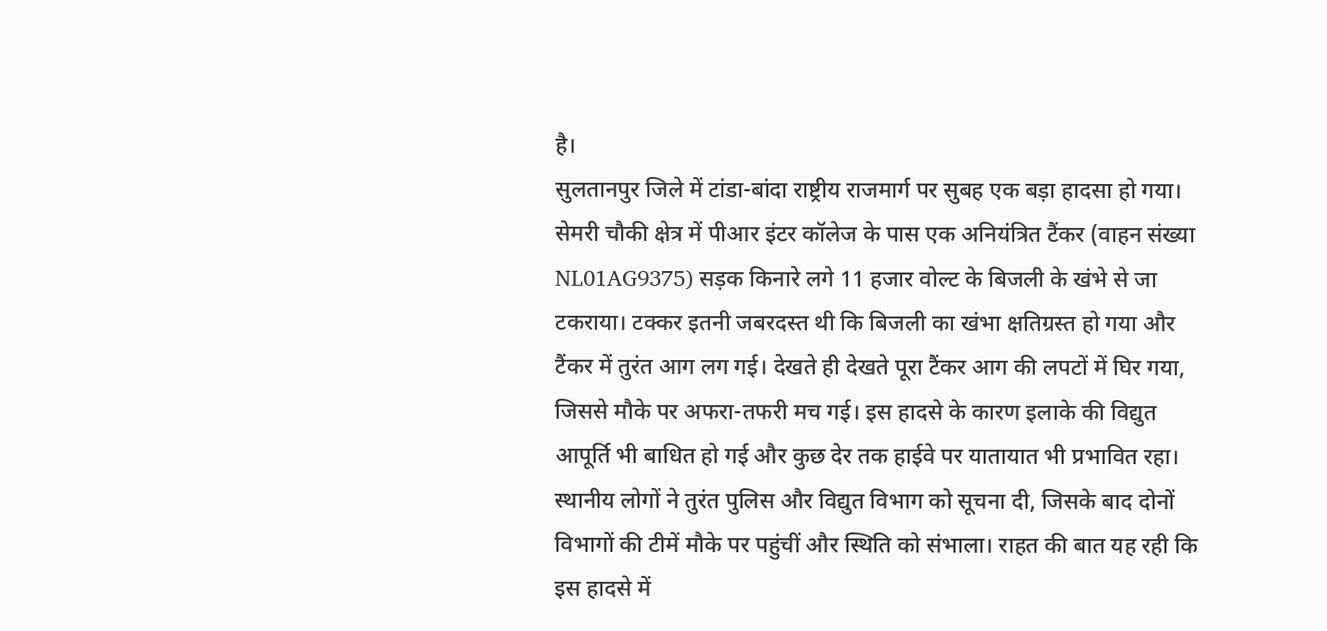है।
सुलतानपुर जिले में टांडा-बांदा राष्ट्रीय राजमार्ग पर सुबह एक बड़ा हादसा हो गया। सेमरी चौकी क्षेत्र में पीआर इंटर कॉलेज के पास एक अनियंत्रित टैंकर (वाहन संख्या NL01AG9375) सड़क किनारे लगे 11 हजार वोल्ट के बिजली के खंभे से जा टकराया। टक्कर इतनी जबरदस्त थी कि बिजली का खंभा क्षतिग्रस्त हो गया और टैंकर में तुरंत आग लग गई। देखते ही देखते पूरा टैंकर आग की लपटों में घिर गया, जिससे मौके पर अफरा-तफरी मच गई। इस हादसे के कारण इलाके की विद्युत आपूर्ति भी बाधित हो गई और कुछ देर तक हाईवे पर यातायात भी प्रभावित रहा। स्थानीय लोगों ने तुरंत पुलिस और विद्युत विभाग को सूचना दी, जिसके बाद दोनों विभागों की टीमें मौके पर पहुंचीं और स्थिति को संभाला। राहत की बात यह रही कि इस हादसे में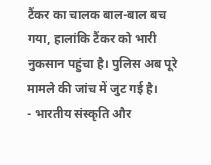टैंकर का चालक बाल-बाल बच गया, हालांकि टैंकर को भारी नुकसान पहुंचा है। पुलिस अब पूरे मामले की जांच में जुट गई है।
- भारतीय संस्कृति और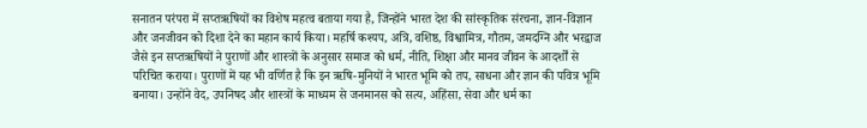सनातन परंपरा में सप्तऋषियों का विशेष महत्व बताया गया है, जिन्होंने भारत देश की सांस्कृतिक संरचना, ज्ञान-विज्ञान और जनजीवन को दिशा देने का महान कार्य किया। महर्षि कश्यप, अत्रि, वशिष्ठ, विश्वामित्र, गौतम, जमदग्नि और भरद्वाज जैसे इन सप्तऋषियों ने पुराणों और शास्त्रों के अनुसार समाज को धर्म, नीति, शिक्षा और मानव जीवन के आदर्शों से परिचित कराया। पुराणों में यह भी वर्णित है कि इन ऋषि-मुनियों ने भारत भूमि को तप, साधना और ज्ञान की पवित्र भूमि बनाया। उन्होंने वेद, उपनिषद और शास्त्रों के माध्यम से जनमानस को सत्य, अहिंसा, सेवा और धर्म का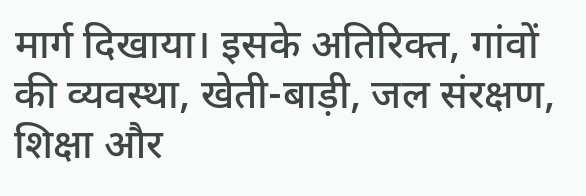मार्ग दिखाया। इसके अतिरिक्त, गांवों की व्यवस्था, खेती-बाड़ी, जल संरक्षण, शिक्षा और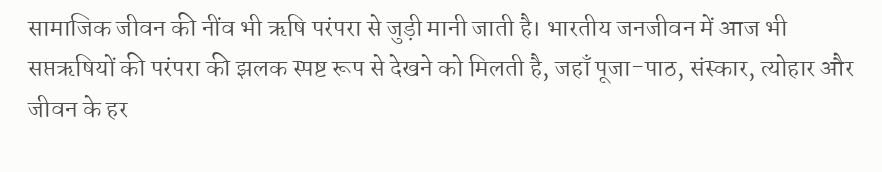सामाजिक जीवन की नींव भी ऋषि परंपरा से जुड़ी मानी जाती है। भारतीय जनजीवन में आज भी सप्तऋषियों की परंपरा की झलक स्पष्ट रूप से देखने को मिलती है, जहाँ पूजा-पाठ, संस्कार, त्योहार और जीवन के हर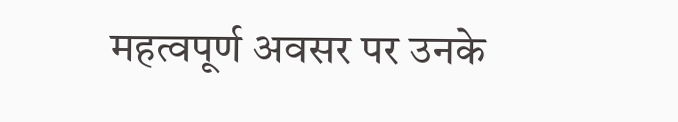महत्वपूर्ण अवसर पर उनके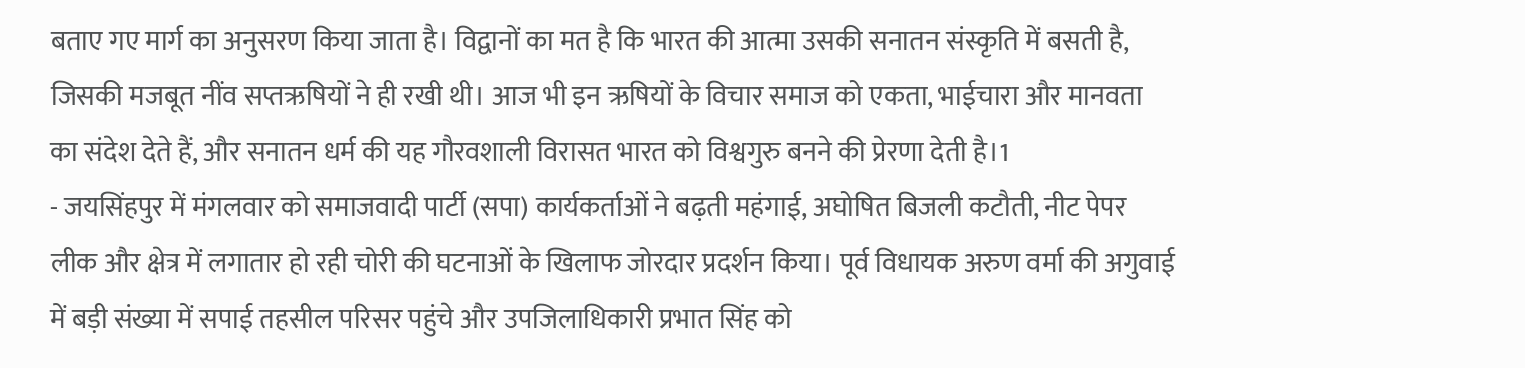बताए गए मार्ग का अनुसरण किया जाता है। विद्वानों का मत है कि भारत की आत्मा उसकी सनातन संस्कृति में बसती है, जिसकी मजबूत नींव सप्तऋषियों ने ही रखी थी। आज भी इन ऋषियों के विचार समाज को एकता, भाईचारा और मानवता का संदेश देते हैं, और सनातन धर्म की यह गौरवशाली विरासत भारत को विश्वगुरु बनने की प्रेरणा देती है।1
- जयसिंहपुर में मंगलवार को समाजवादी पार्टी (सपा) कार्यकर्ताओं ने बढ़ती महंगाई, अघोषित बिजली कटौती, नीट पेपर लीक और क्षेत्र में लगातार हो रही चोरी की घटनाओं के खिलाफ जोरदार प्रदर्शन किया। पूर्व विधायक अरुण वर्मा की अगुवाई में बड़ी संख्या में सपाई तहसील परिसर पहुंचे और उपजिलाधिकारी प्रभात सिंह को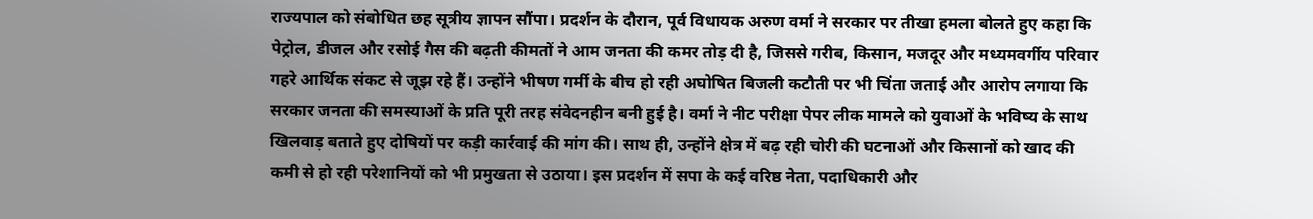राज्यपाल को संबोधित छह सूत्रीय ज्ञापन सौंपा। प्रदर्शन के दौरान, पूर्व विधायक अरुण वर्मा ने सरकार पर तीखा हमला बोलते हुए कहा कि पेट्रोल, डीजल और रसोई गैस की बढ़ती कीमतों ने आम जनता की कमर तोड़ दी है, जिससे गरीब, किसान, मजदूर और मध्यमवर्गीय परिवार गहरे आर्थिक संकट से जूझ रहे हैं। उन्होंने भीषण गर्मी के बीच हो रही अघोषित बिजली कटौती पर भी चिंता जताई और आरोप लगाया कि सरकार जनता की समस्याओं के प्रति पूरी तरह संवेदनहीन बनी हुई है। वर्मा ने नीट परीक्षा पेपर लीक मामले को युवाओं के भविष्य के साथ खिलवाड़ बताते हुए दोषियों पर कड़ी कार्रवाई की मांग की। साथ ही, उन्होंने क्षेत्र में बढ़ रही चोरी की घटनाओं और किसानों को खाद की कमी से हो रही परेशानियों को भी प्रमुखता से उठाया। इस प्रदर्शन में सपा के कई वरिष्ठ नेता, पदाधिकारी और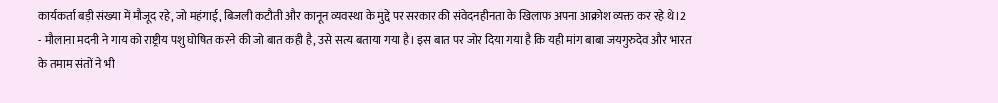कार्यकर्ता बड़ी संख्या में मौजूद रहे, जो महंगाई, बिजली कटौती और कानून व्यवस्था के मुद्दे पर सरकार की संवेदनहीनता के खिलाफ अपना आक्रोश व्यक्त कर रहे थे।2
- मौलाना मदनी ने गाय को राष्ट्रीय पशु घोषित करने की जो बात कही है, उसे सत्य बताया गया है। इस बात पर जोर दिया गया है कि यही मांग बाबा जयगुरुदेव और भारत के तमाम संतों ने भी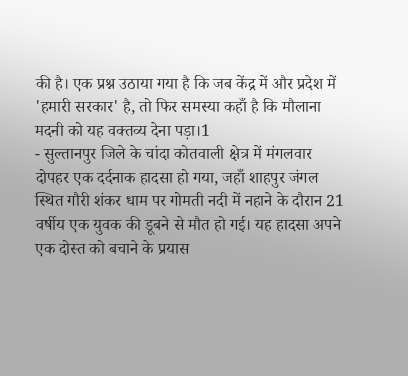की है। एक प्रश्न उठाया गया है कि जब केंद्र में और प्रदेश में 'हमारी सरकार' है, तो फिर समस्या कहाँ है कि मौलाना मदनी को यह वक्तव्य देना पड़ा।1
- सुल्तानपुर जिले के चांदा कोतवाली क्षेत्र में मंगलवार दोपहर एक दर्दनाक हादसा हो गया, जहाँ शाहपुर जंगल स्थित गौरी शंकर धाम पर गोमती नदी में नहाने के दौरान 21 वर्षीय एक युवक की डूबने से मौत हो गई। यह हादसा अपने एक दोस्त को बचाने के प्रयास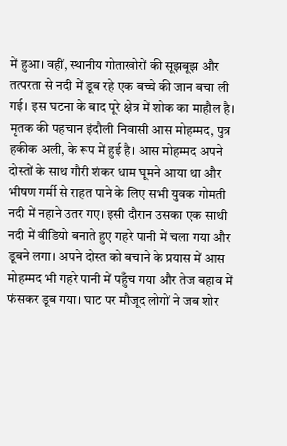में हुआ। वहीं, स्थानीय गोताखोरों की सूझबूझ और तत्परता से नदी में डूब रहे एक बच्चे की जान बचा ली गई। इस घटना के बाद पूरे क्षेत्र में शोक का माहौल है। मृतक की पहचान इंदौली निवासी आस मोहम्मद, पुत्र हकीक अली, के रूप में हुई है। आस मोहम्मद अपने दोस्तों के साथ गौरी शंकर धाम घूमने आया था और भीषण गर्मी से राहत पाने के लिए सभी युवक गोमती नदी में नहाने उतर गए। इसी दौरान उसका एक साथी नदी में वीडियो बनाते हुए गहरे पानी में चला गया और डूबने लगा। अपने दोस्त को बचाने के प्रयास में आस मोहम्मद भी गहरे पानी में पहुँच गया और तेज बहाव में फंसकर डूब गया। घाट पर मौजूद लोगों ने जब शोर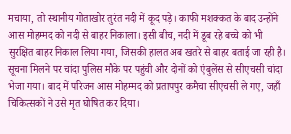मचाया, तो स्थानीय गोताखोर तुरंत नदी में कूद पड़े। काफी मशक्कत के बाद उन्होंने आस मोहम्मद को नदी से बाहर निकाला। इसी बीच, नदी में डूब रहे बच्चे को भी सुरक्षित बाहर निकाल लिया गया, जिसकी हालत अब खतरे से बाहर बताई जा रही है। सूचना मिलने पर चांदा पुलिस मौके पर पहुंची और दोनों को एंबुलेंस से सीएचसी चांदा भेजा गया। बाद में परिजन आस मोहम्मद को प्रतापपुर कमैचा सीएचसी ले गए, जहाँ चिकित्सकों ने उसे मृत घोषित कर दिया।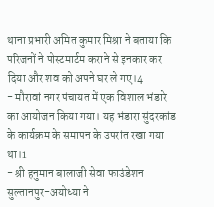थाना प्रभारी अमित कुमार मिश्रा ने बताया कि परिजनों ने पोस्टमार्टम कराने से इनकार कर दिया और शव को अपने घर ले गए।4
- मौरावां नगर पंचायत में एक विशाल भंडारे का आयोजन किया गया। यह भंडारा सुंदरकांड के कार्यक्रम के समापन के उपरांत रखा गया था।1
- श्री हनुमान बालाजी सेवा फाउंडेशन सुल्तानपुर-अयोध्या ने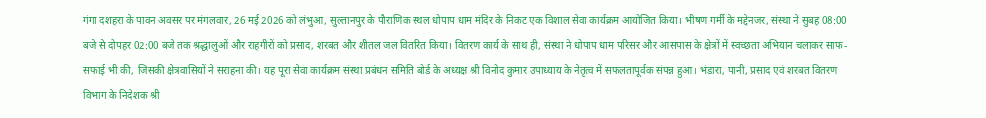गंगा दशहरा के पावन अवसर पर मंगलवार, 26 मई 2026 को लंभुआ, सुल्तानपुर के पौराणिक स्थल धोपाप धाम मंदिर के निकट एक विशाल सेवा कार्यक्रम आयोजित किया। भीषण गर्मी के मद्देनजर, संस्था ने सुबह 08:00 बजे से दोपहर 02:00 बजे तक श्रद्धालुओं और राहगीरों को प्रसाद, शरबत और शीतल जल वितरित किया। वितरण कार्य के साथ ही, संस्था ने धोपाप धाम परिसर और आसपास के क्षेत्रों में स्वच्छता अभियान चलाकर साफ-सफाई भी की, जिसकी क्षेत्रवासियों ने सराहना की। यह पूरा सेवा कार्यक्रम संस्था प्रबंधन समिति बोर्ड के अध्यक्ष श्री विनोद कुमार उपाध्याय के नेतृत्व में सफलतापूर्वक संपन्न हुआ। भंडारा, पानी, प्रसाद एवं शरबत वितरण विभाग के निदेशक श्री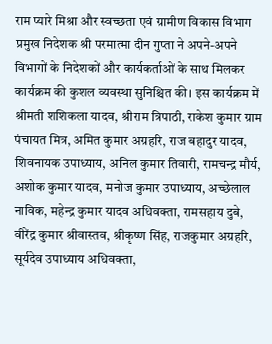राम प्यारे मिश्रा और स्वच्छता एवं ग्रामीण विकास विभाग प्रमुख निदेशक श्री परमात्मा दीन गुप्ता ने अपने-अपने विभागों के निदेशकों और कार्यकर्ताओं के साथ मिलकर कार्यक्रम की कुशल व्यवस्था सुनिश्चित की। इस कार्यक्रम में श्रीमती शशिकला यादव, श्रीराम त्रिपाठी, राकेश कुमार ग्राम पंचायत मित्र, अमित कुमार अग्रहरि, राज बहादुर यादव, शिवनायक उपाध्याय, अनिल कुमार तिवारी, रामचन्द्र मौर्य, अशोक कुमार यादव, मनोज कुमार उपाध्याय, अच्छेलाल नाविक, महेन्द्र कुमार यादव अधिवक्ता, रामसहाय दुबे, वीरेंद्र कुमार श्रीवास्तव, श्रीकृष्ण सिंह, राजकुमार अग्रहरि, सूर्यदेव उपाध्याय अधिवक्ता,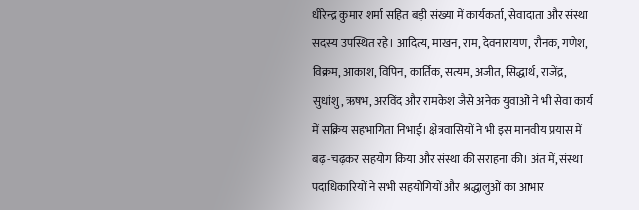धीरेन्द्र कुमार शर्मा सहित बड़ी संख्या में कार्यकर्ता, सेवादाता और संस्था सदस्य उपस्थित रहे। आदित्य, माखन, राम, देवनारायण, रौनक, गणेश, विक्रम, आकाश, विपिन, कार्तिक, सत्यम, अजीत, सिद्धार्थ, राजेंद्र, सुधांशु, ऋषभ, अरविंद और रामकेश जैसे अनेक युवाओं ने भी सेवा कार्य में सक्रिय सहभागिता निभाई। क्षेत्रवासियों ने भी इस मानवीय प्रयास में बढ़-चढ़कर सहयोग किया और संस्था की सराहना की। अंत में, संस्था पदाधिकारियों ने सभी सहयोगियों और श्रद्धालुओं का आभार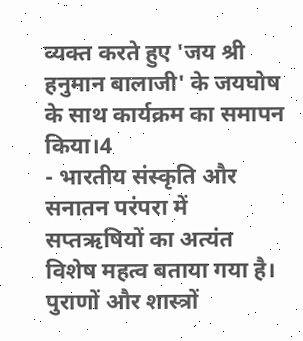व्यक्त करते हुए 'जय श्री हनुमान बालाजी' के जयघोष के साथ कार्यक्रम का समापन किया।4
- भारतीय संस्कृति और सनातन परंपरा में सप्तऋषियों का अत्यंत विशेष महत्व बताया गया है। पुराणों और शास्त्रों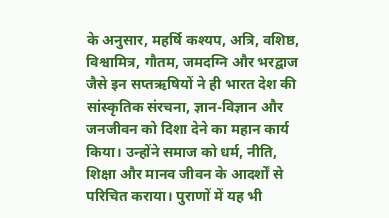के अनुसार, महर्षि कश्यप, अत्रि, वशिष्ठ, विश्वामित्र, गौतम, जमदग्नि और भरद्वाज जैसे इन सप्तऋषियों ने ही भारत देश की सांस्कृतिक संरचना, ज्ञान-विज्ञान और जनजीवन को दिशा देने का महान कार्य किया। उन्होंने समाज को धर्म, नीति, शिक्षा और मानव जीवन के आदर्शों से परिचित कराया। पुराणों में यह भी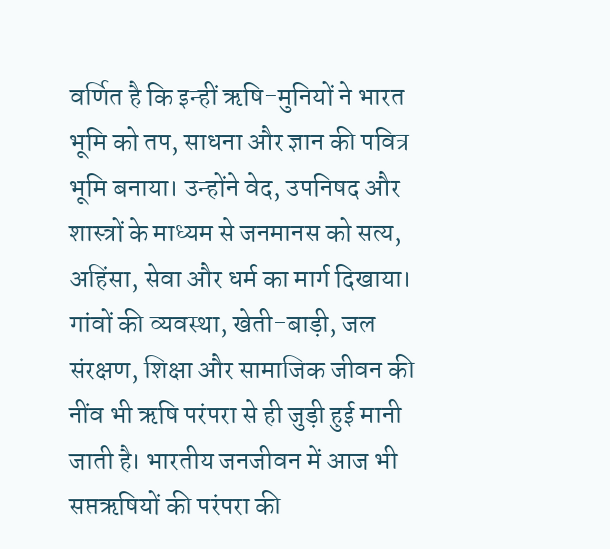वर्णित है कि इन्हीं ऋषि-मुनियों ने भारत भूमि को तप, साधना और ज्ञान की पवित्र भूमि बनाया। उन्होंने वेद, उपनिषद और शास्त्रों के माध्यम से जनमानस को सत्य, अहिंसा, सेवा और धर्म का मार्ग दिखाया। गांवों की व्यवस्था, खेती-बाड़ी, जल संरक्षण, शिक्षा और सामाजिक जीवन की नींव भी ऋषि परंपरा से ही जुड़ी हुई मानी जाती है। भारतीय जनजीवन में आज भी सप्तऋषियों की परंपरा की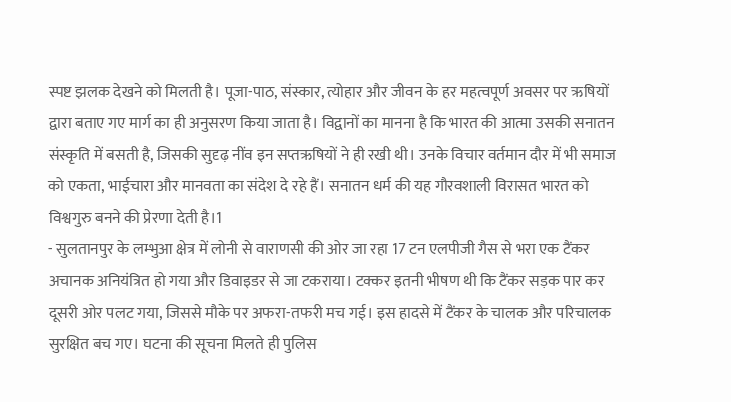स्पष्ट झलक देखने को मिलती है। पूजा-पाठ, संस्कार, त्योहार और जीवन के हर महत्वपूर्ण अवसर पर ऋषियों द्वारा बताए गए मार्ग का ही अनुसरण किया जाता है। विद्वानों का मानना है कि भारत की आत्मा उसकी सनातन संस्कृति में बसती है, जिसकी सुदृढ़ नींव इन सप्तऋषियों ने ही रखी थी। उनके विचार वर्तमान दौर में भी समाज को एकता, भाईचारा और मानवता का संदेश दे रहे हैं। सनातन धर्म की यह गौरवशाली विरासत भारत को विश्वगुरु बनने की प्रेरणा देती है।1
- सुलतानपुर के लम्भुआ क्षेत्र में लोनी से वाराणसी की ओर जा रहा 17 टन एलपीजी गैस से भरा एक टैंकर अचानक अनियंत्रित हो गया और डिवाइडर से जा टकराया। टक्कर इतनी भीषण थी कि टैंकर सड़क पार कर दूसरी ओर पलट गया, जिससे मौके पर अफरा-तफरी मच गई। इस हादसे में टैंकर के चालक और परिचालक सुरक्षित बच गए। घटना की सूचना मिलते ही पुलिस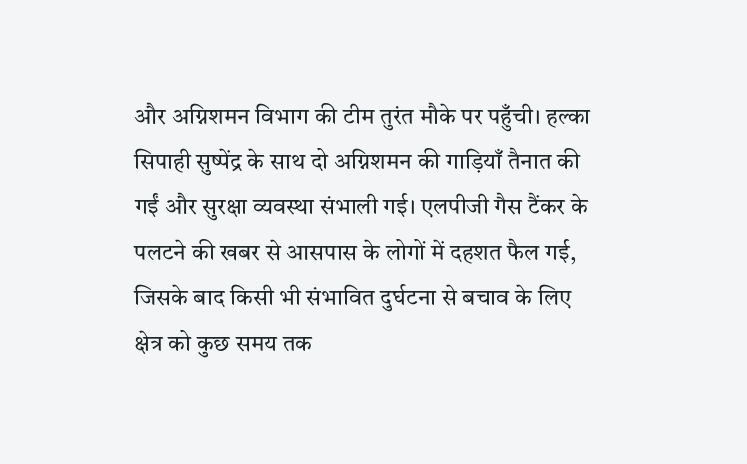और अग्निशमन विभाग की टीम तुरंत मौके पर पहुँची। हल्का सिपाही सुष्पेंद्र के साथ दो अग्निशमन की गाड़ियाँ तैनात की गईं और सुरक्षा व्यवस्था संभाली गई। एलपीजी गैस टैंकर के पलटने की खबर से आसपास के लोगों में दहशत फैल गई, जिसके बाद किसी भी संभावित दुर्घटना से बचाव के लिए क्षेत्र को कुछ समय तक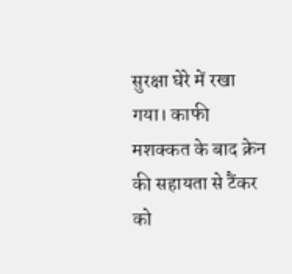सुरक्षा घेरे में रखा गया। काफी मशक्कत के बाद क्रेन की सहायता से टैंकर को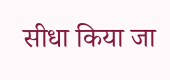सीधा किया जा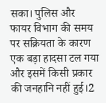सका। पुलिस और फायर विभाग की समय पर सक्रियता के कारण एक बड़ा हादसा टल गया और इसमें किसी प्रकार की जनहानि नहीं हुई।2